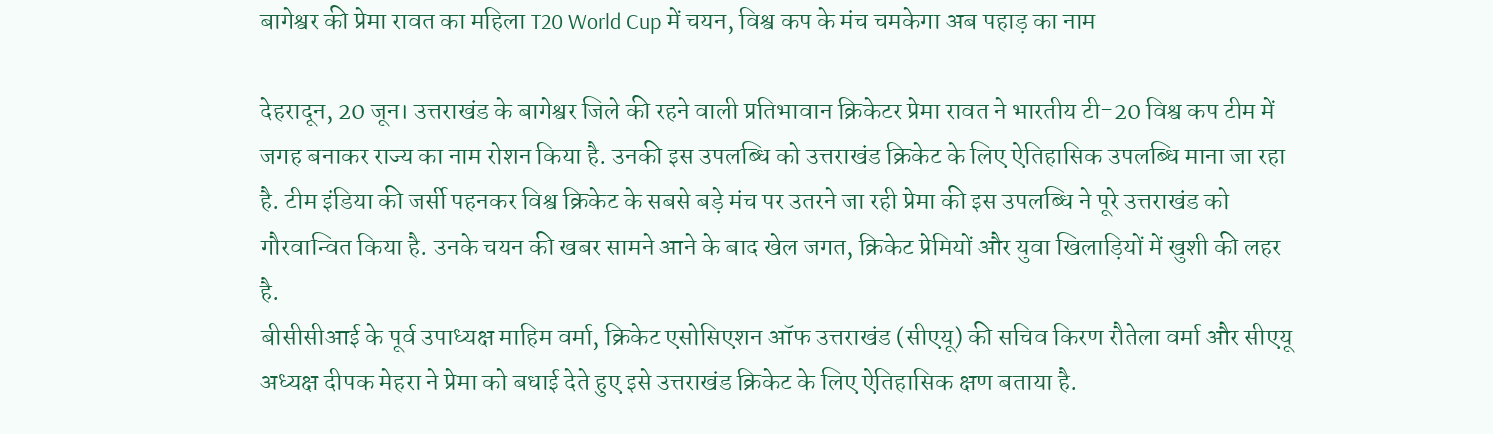बागेश्वर की प्रेमा रावत का महिला T20 World Cup में चयन, विश्व कप के मंच चमकेगा अब पहाड़ का नाम

देहरादून, 20 जून। उत्तराखंड के बागेश्वर जिले की रहने वाली प्रतिभावान क्रिकेटर प्रेमा रावत ने भारतीय टी-20 विश्व कप टीम में जगह बनाकर राज्य का नाम रोशन किया है. उनकी इस उपलब्धि को उत्तराखंड क्रिकेट के लिए ऐतिहासिक उपलब्धि माना जा रहा है. टीम इंडिया की जर्सी पहनकर विश्व क्रिकेट के सबसे बड़े मंच पर उतरने जा रही प्रेमा की इस उपलब्धि ने पूरे उत्तराखंड को गौरवान्वित किया है. उनके चयन की खबर सामने आने के बाद खेल जगत, क्रिकेट प्रेमियों और युवा खिलाड़ियों में खुशी की लहर है.
बीसीसीआई के पूर्व उपाध्यक्ष माहिम वर्मा, क्रिकेट एसोसिएशन ऑफ उत्तराखंड (सीएयू) की सचिव किरण रौतेला वर्मा और सीएयू अध्यक्ष दीपक मेहरा ने प्रेमा को बधाई देते हुए इसे उत्तराखंड क्रिकेट के लिए ऐतिहासिक क्षण बताया है.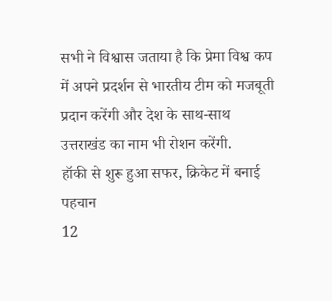सभी ने विश्वास जताया है कि प्रेमा विश्व कप में अपने प्रदर्शन से भारतीय टीम को मजबूती प्रदान करेंगी और देश के साथ-साथ उत्तराखंड का नाम भी रोशन करेंगी.
हॉकी से शुरू हुआ सफर, क्रिकेट में बनाई पहचान
12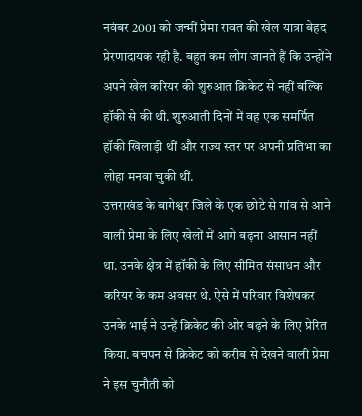नवंबर 2001 को जन्मीं प्रेमा रावत की खेल यात्रा बेहद प्रेरणादायक रही है. बहुत कम लोग जानते हैं कि उन्होंने अपने खेल करियर की शुरुआत क्रिकेट से नहीं बल्कि हॉकी से की थी. शुरुआती दिनों में वह एक समर्पित हॉकी खिलाड़ी थीं और राज्य स्तर पर अपनी प्रतिभा का लोहा मनवा चुकी थीं.
उत्तराखंड के बागेश्वर जिले के एक छोटे से गांव से आने वाली प्रेमा के लिए खेलों में आगे बढ़ना आसान नहीं था. उनके क्षेत्र में हॉकी के लिए सीमित संसाधन और करियर के कम अवसर थे. ऐसे में परिवार विशेषकर उनके भाई ने उन्हें क्रिकेट की ओर बढ़ने के लिए प्रेरित किया. बचपन से क्रिकेट को करीब से देखने वाली प्रेमा ने इस चुनौती को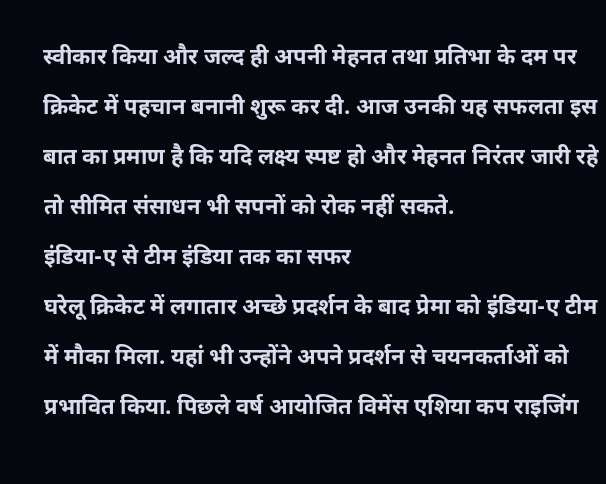स्वीकार किया और जल्द ही अपनी मेहनत तथा प्रतिभा के दम पर क्रिकेट में पहचान बनानी शुरू कर दी. आज उनकी यह सफलता इस बात का प्रमाण है कि यदि लक्ष्य स्पष्ट हो और मेहनत निरंतर जारी रहे तो सीमित संसाधन भी सपनों को रोक नहीं सकते.
इंडिया-ए से टीम इंडिया तक का सफर
घरेलू क्रिकेट में लगातार अच्छे प्रदर्शन के बाद प्रेमा को इंडिया-ए टीम में मौका मिला. यहां भी उन्होंने अपने प्रदर्शन से चयनकर्ताओं को प्रभावित किया. पिछले वर्ष आयोजित विमेंस एशिया कप राइजिंग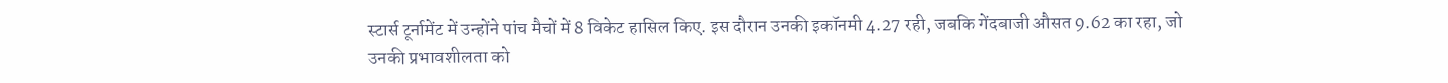स्टार्स टूर्नामेंट में उन्होंने पांच मैचों में 8 विकेट हासिल किए. इस दौरान उनकी इकॉनमी 4.27 रही, जबकि गेंदबाजी औसत 9.62 का रहा, जो उनकी प्रभावशीलता को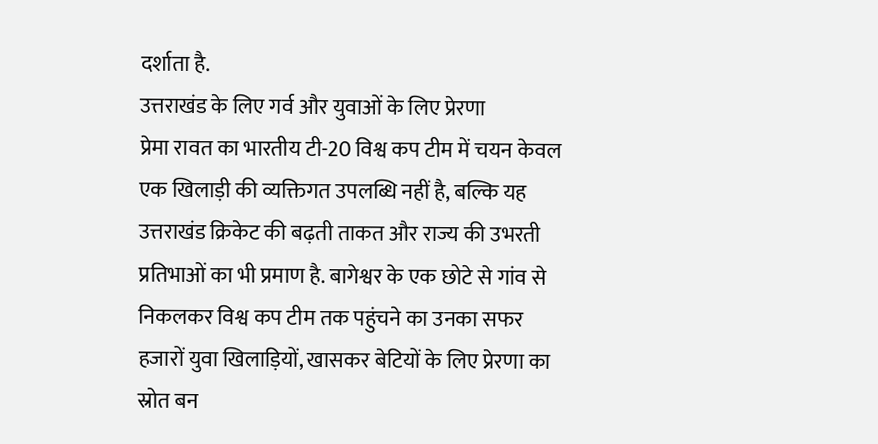दर्शाता है.
उत्तराखंड के लिए गर्व और युवाओं के लिए प्रेरणा
प्रेमा रावत का भारतीय टी-20 विश्व कप टीम में चयन केवल एक खिलाड़ी की व्यक्तिगत उपलब्धि नहीं है, बल्कि यह उत्तराखंड क्रिकेट की बढ़ती ताकत और राज्य की उभरती प्रतिभाओं का भी प्रमाण है. बागेश्वर के एक छोटे से गांव से निकलकर विश्व कप टीम तक पहुंचने का उनका सफर हजारों युवा खिलाड़ियों, खासकर बेटियों के लिए प्रेरणा का स्रोत बन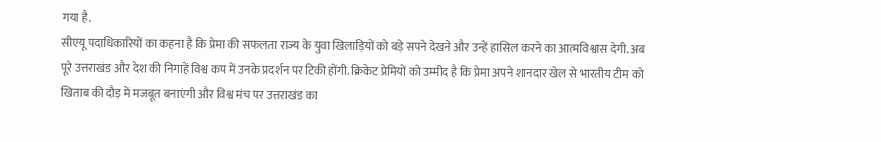गया है.
सीएयू पदाधिकारियों का कहना है कि प्रेमा की सफलता राज्य के युवा खिलाड़ियों को बड़े सपने देखने और उन्हें हासिल करने का आत्मविश्वास देगी. अब पूरे उत्तराखंड और देश की निगाहें विश्व कप में उनके प्रदर्शन पर टिकी होंगी. क्रिकेट प्रेमियों को उम्मीद है कि प्रेमा अपने शानदार खेल से भारतीय टीम को खिताब की दौड़ में मजबूत बनाएंगी और विश्व मंच पर उत्तराखंड का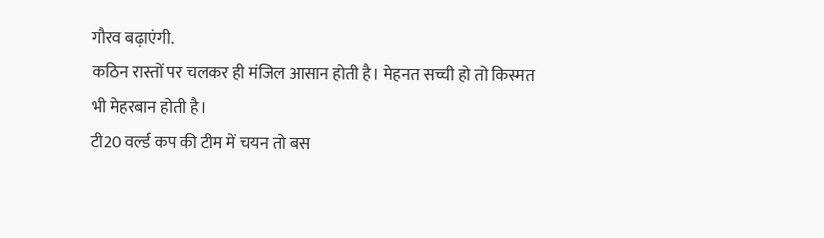गौरव बढ़ाएंगी.
कठिन रास्तों पर चलकर ही मंजिल आसान होती है। मेहनत सच्ची हो तो किस्मत भी मेहरबान होती है।
टी20 वर्ल्ड कप की टीम में चयन तो बस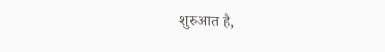शुरुआत है,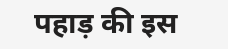पहाड़ की इस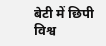बेटी में छिपी विश्व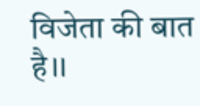विजेता की बात है।।